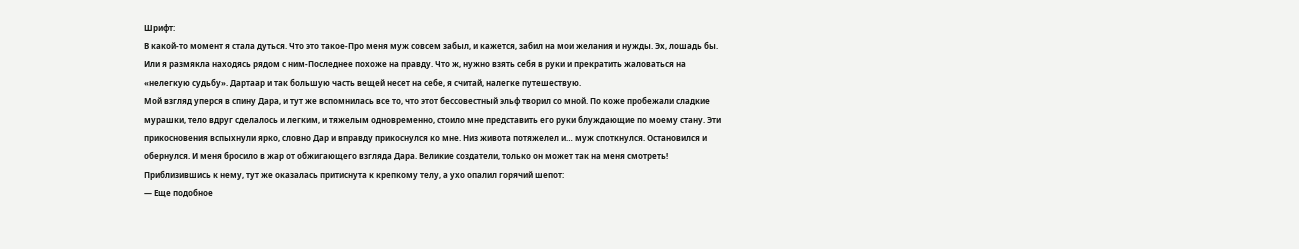Шрифт:
В какой-то момент я стала дуться. Что это такое-Про меня муж совсем забыл, и кажется, забил на мои желания и нужды. Эх, лошадь бы. Или я размякла находясь рядом с ним-Последнее похоже на правду. Что ж, нужно взять себя в руки и прекратить жаловаться на «нелегкую судьбу». Дартаар и так большую часть вещей несет на себе, я считай, налегке путешествую.
Мой взгляд уперся в спину Дара, и тут же вспомнилась все то, что этот бессовестный эльф творил со мной. По коже пробежали сладкие мурашки, тело вдруг сделалось и легким, и тяжелым одновременно, стоило мне представить его руки блуждающие по моему стану. Эти прикосновения вспыхнули ярко, словно Дар и вправду прикоснулся ко мне. Низ живота потяжелел и… муж споткнулся. Остановился и обернулся. И меня бросило в жар от обжигающего взгляда Дара. Великие создатели, только он может так на меня смотреть!
Приблизившись к нему, тут же оказалась притиснута к крепкому телу, а ухо опалил горячий шепот:
— Еще подобное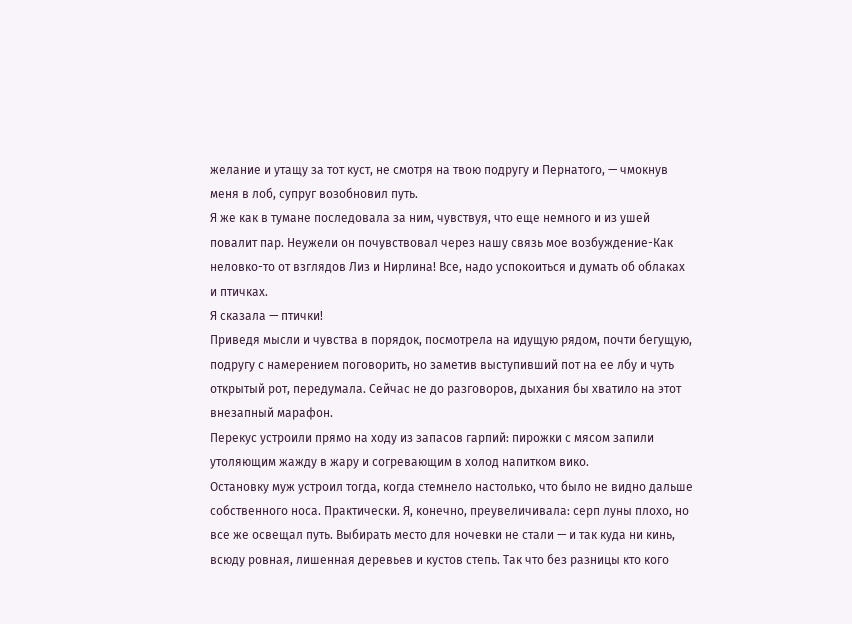желание и утащу за тот куст, не смотря на твою подругу и Пернатого, — чмокнув меня в лоб, супруг возобновил путь.
Я же как в тумане последовала за ним, чувствуя, что еще немного и из ушей повалит пар. Неужели он почувствовал через нашу связь мое возбуждение-Как неловко-то от взглядов Лиз и Нирлина! Все, надо успокоиться и думать об облаках и птичках.
Я сказала — птички!
Приведя мысли и чувства в порядок, посмотрела на идущую рядом, почти бегущую, подругу с намерением поговорить, но заметив выступивший пот на ее лбу и чуть открытый рот, передумала. Сейчас не до разговоров, дыхания бы хватило на этот внезапный марафон.
Перекус устроили прямо на ходу из запасов гарпий: пирожки с мясом запили утоляющим жажду в жару и согревающим в холод напитком вико.
Остановку муж устроил тогда, когда стемнело настолько, что было не видно дальше собственного носа. Практически. Я, конечно, преувеличивала: серп луны плохо, но все же освещал путь. Выбирать место для ночевки не стали — и так куда ни кинь, всюду ровная, лишенная деревьев и кустов степь. Так что без разницы кто кого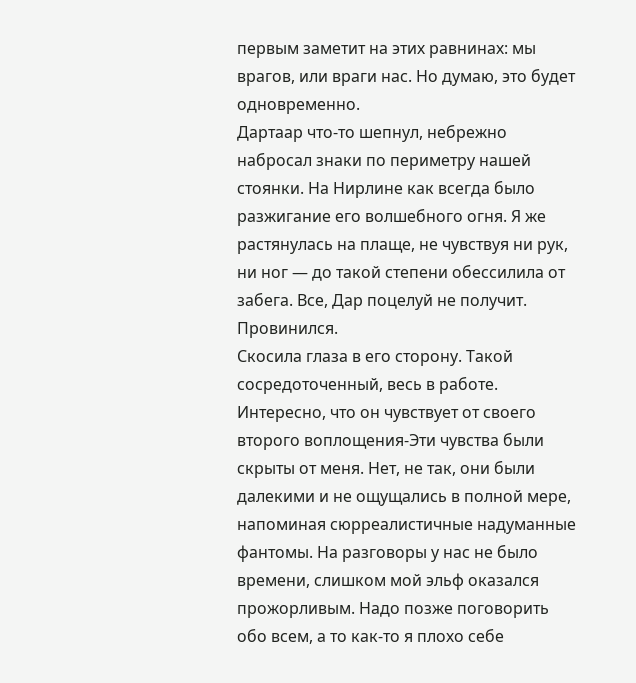первым заметит на этих равнинах: мы врагов, или враги нас. Но думаю, это будет одновременно.
Дартаар что-то шепнул, небрежно набросал знаки по периметру нашей стоянки. На Нирлине как всегда было разжигание его волшебного огня. Я же растянулась на плаще, не чувствуя ни рук, ни ног — до такой степени обессилила от забега. Все, Дар поцелуй не получит. Провинился.
Скосила глаза в его сторону. Такой сосредоточенный, весь в работе. Интересно, что он чувствует от своего второго воплощения-Эти чувства были скрыты от меня. Нет, не так, они были далекими и не ощущались в полной мере, напоминая сюрреалистичные надуманные фантомы. На разговоры у нас не было времени, слишком мой эльф оказался прожорливым. Надо позже поговорить обо всем, а то как-то я плохо себе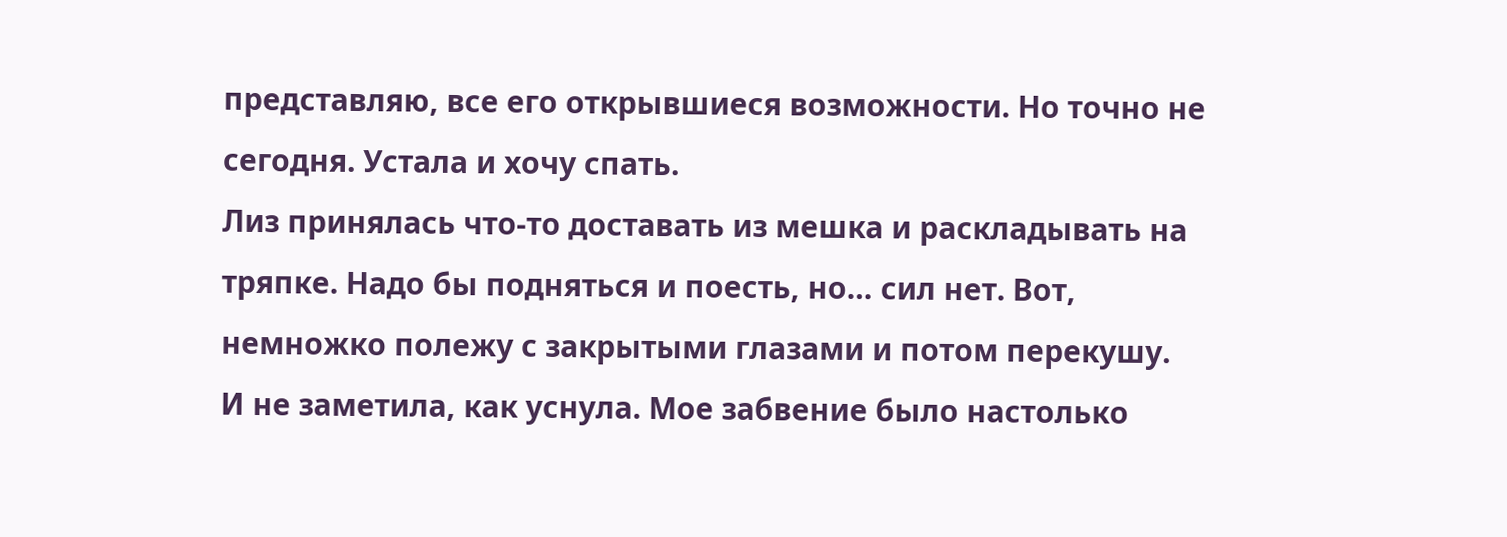представляю, все его открывшиеся возможности. Но точно не сегодня. Устала и хочу спать.
Лиз принялась что-то доставать из мешка и раскладывать на тряпке. Надо бы подняться и поесть, но… сил нет. Вот, немножко полежу с закрытыми глазами и потом перекушу.
И не заметила, как уснула. Мое забвение было настолько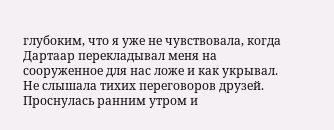глубоким, что я уже не чувствовала, когда Дартаар перекладывал меня на сооруженное для нас ложе и как укрывал. Не слышала тихих переговоров друзей.
Проснулась ранним утром и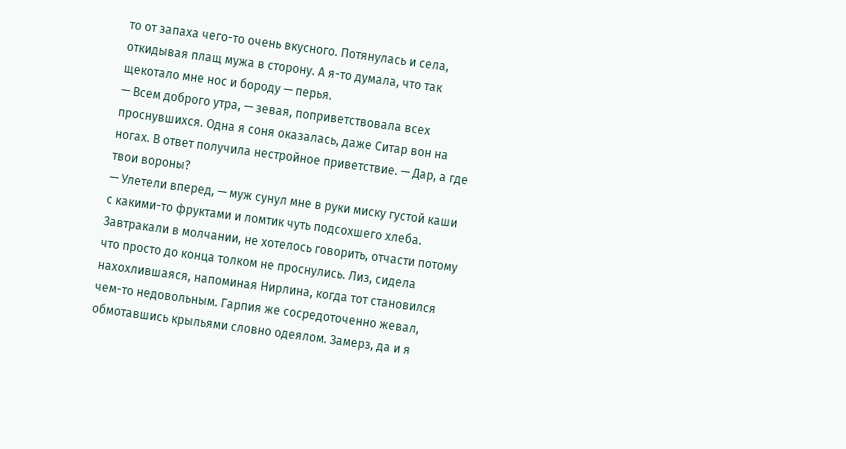то от запаха чего-то очень вкусного. Потянулась и села, откидывая плащ мужа в сторону. А я-то думала, что так щекотало мне нос и бороду — перья.
— Всем доброго утра, — зевая, поприветствовала всех проснувшихся. Одна я соня оказалась, даже Ситар вон на ногах. В ответ получила нестройное приветствие. — Дар, а где твои вороны?
— Улетели вперед, — муж сунул мне в руки миску густой каши с какими-то фруктами и ломтик чуть подсохшего хлеба.
Завтракали в молчании, не хотелось говорить, отчасти потому что просто до конца толком не проснулись. Лиз, сидела нахохлившаяся, напоминая Нирлина, когда тот становился чем-то недовольным. Гарпия же сосредоточенно жевал, обмотавшись крыльями словно одеялом. Замерз, да и я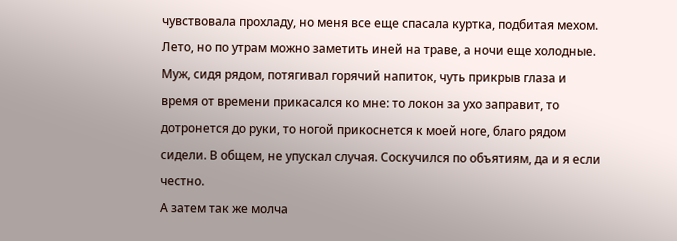чувствовала прохладу, но меня все еще спасала куртка, подбитая мехом. Лето, но по утрам можно заметить иней на траве, а ночи еще холодные. Муж, сидя рядом, потягивал горячий напиток, чуть прикрыв глаза и время от времени прикасался ко мне: то локон за ухо заправит, то дотронется до руки, то ногой прикоснется к моей ноге, благо рядом сидели. В общем, не упускал случая. Соскучился по объятиям, да и я если честно.
А затем так же молча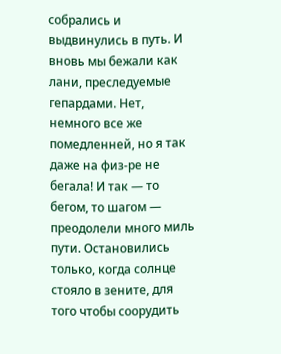собрались и выдвинулись в путь. И вновь мы бежали как лани, преследуемые гепардами. Нет, немного все же помедленней, но я так даже на физ-ре не бегала! И так — то бегом, то шагом — преодолели много миль пути. Остановились только, когда солнце стояло в зените, для того чтобы соорудить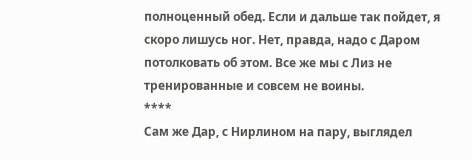полноценный обед. Если и дальше так пойдет, я скоро лишусь ног. Нет, правда, надо с Даром потолковать об этом. Все же мы с Лиз не тренированные и совсем не воины.
****
Сам же Дар, с Нирлином на пару, выглядел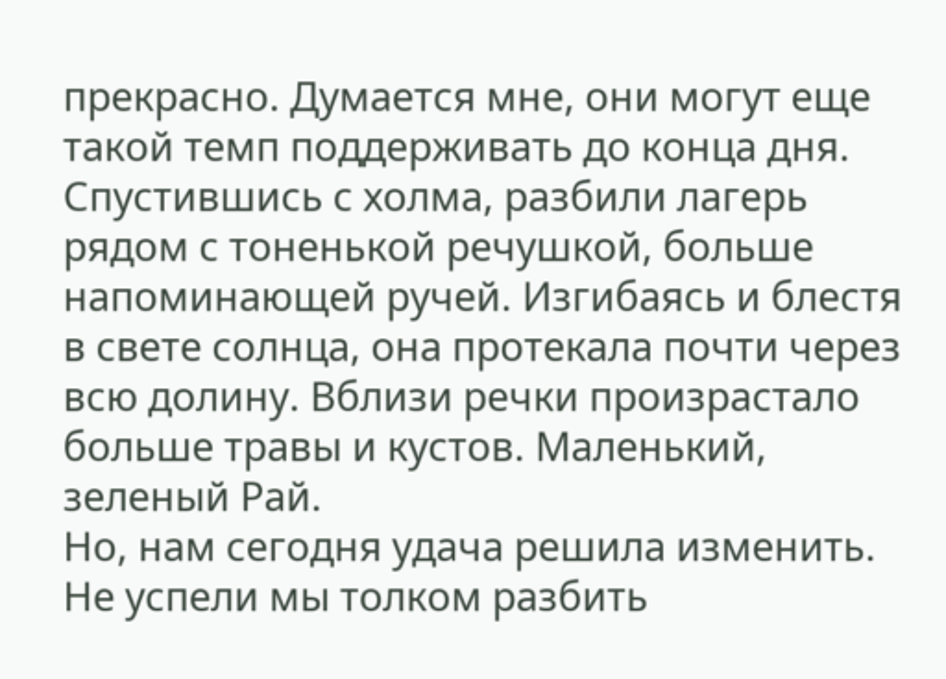прекрасно. Думается мне, они могут еще такой темп поддерживать до конца дня.
Спустившись с холма, разбили лагерь рядом с тоненькой речушкой, больше напоминающей ручей. Изгибаясь и блестя в свете солнца, она протекала почти через всю долину. Вблизи речки произрастало больше травы и кустов. Маленький, зеленый Рай.
Но, нам сегодня удача решила изменить. Не успели мы толком разбить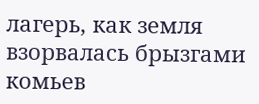лагерь, как земля взорвалась брызгами комьев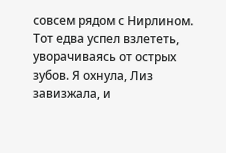совсем рядом с Нирлином. Тот едва успел взлететь, уворачиваясь от острых зубов. Я охнула, Лиз завизжала, и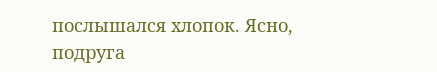послышался хлопок. Ясно, подруга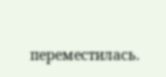переместилась.